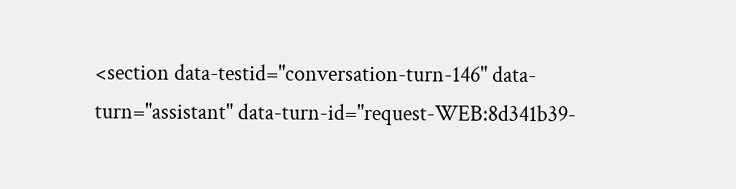<section data-testid="conversation-turn-146" data-turn="assistant" data-turn-id="request-WEB:8d341b39-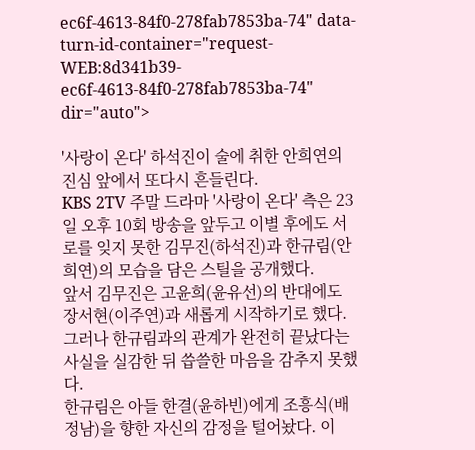ec6f-4613-84f0-278fab7853ba-74" data-turn-id-container="request-WEB:8d341b39-ec6f-4613-84f0-278fab7853ba-74" dir="auto">

'사랑이 온다' 하석진이 술에 취한 안희연의 진심 앞에서 또다시 흔들린다.
KBS 2TV 주말 드라마 '사랑이 온다' 측은 23일 오후 10회 방송을 앞두고 이별 후에도 서로를 잊지 못한 김무진(하석진)과 한규림(안희연)의 모습을 담은 스틸을 공개했다.
앞서 김무진은 고윤희(윤유선)의 반대에도 장서현(이주연)과 새롭게 시작하기로 했다. 그러나 한규림과의 관계가 완전히 끝났다는 사실을 실감한 뒤 씁쓸한 마음을 감추지 못했다.
한규림은 아들 한결(윤하빈)에게 조흥식(배정남)을 향한 자신의 감정을 털어놨다. 이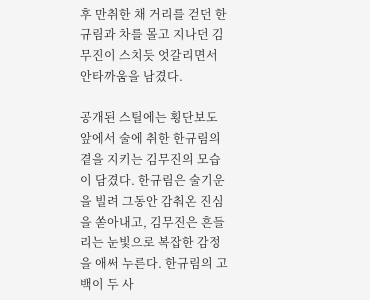후 만취한 채 거리를 걷던 한규림과 차를 몰고 지나던 김무진이 스치듯 엇갈리면서 안타까움을 남겼다.

공개된 스틸에는 횡단보도 앞에서 술에 취한 한규림의 곁을 지키는 김무진의 모습이 담겼다. 한규림은 술기운을 빌려 그동안 감춰온 진심을 쏟아내고, 김무진은 흔들리는 눈빛으로 복잡한 감정을 애써 누른다. 한규림의 고백이 두 사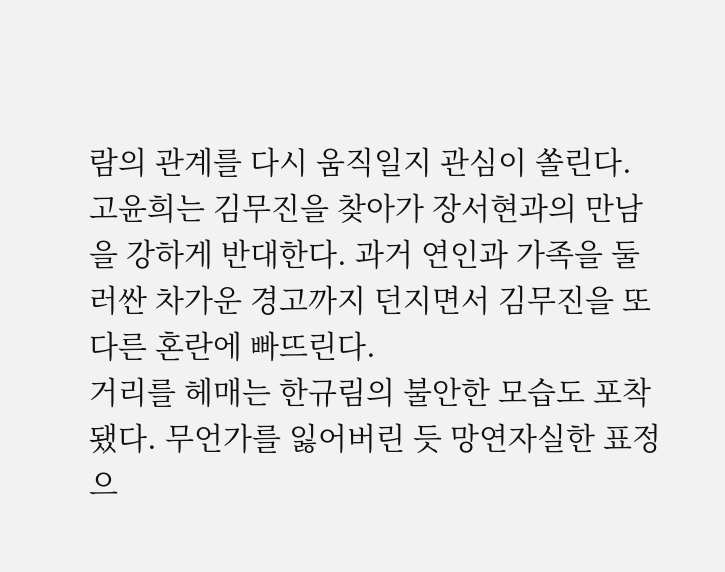람의 관계를 다시 움직일지 관심이 쏠린다.
고윤희는 김무진을 찾아가 장서현과의 만남을 강하게 반대한다. 과거 연인과 가족을 둘러싼 차가운 경고까지 던지면서 김무진을 또 다른 혼란에 빠뜨린다.
거리를 헤매는 한규림의 불안한 모습도 포착됐다. 무언가를 잃어버린 듯 망연자실한 표정으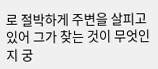로 절박하게 주변을 살피고 있어 그가 찾는 것이 무엇인지 궁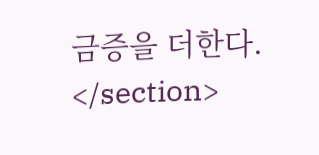금증을 더한다.
</section>